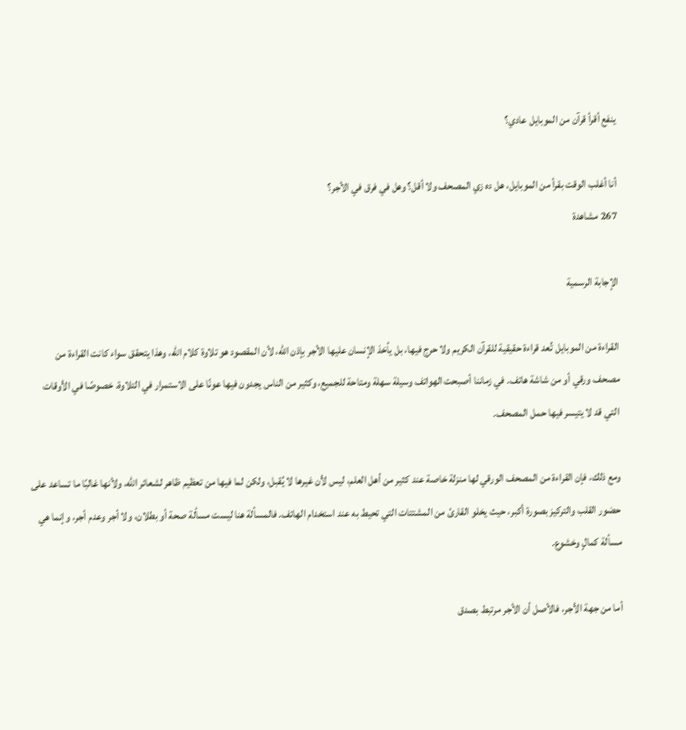ينفع أقرأ قرآن من الموبايل عادي؟

أنا أغلب الوقت بقرأ من الموبايل، هل ده زي المصحف ولا أقل؟ وهل في فرق في الأجر؟
267 مشاهدة

الإجابة الرسمية

القراءة من الموبايل تُعد قراءة حقيقية للقرآن الكريم ولا حرج فيها، بل يأخذ الإنسان عليها الأجر بإذن الله، لأن المقصود هو تلاوة كلام الله، وهذا يتحقق سواء كانت القراءة من مصحف ورقي أو من شاشة هاتف. في زماننا أصبحت الهواتف وسيلة سهلة ومتاحة للجميع، وكثير من الناس يجدون فيها عونًا على الاستمرار في التلاوة، خصوصًا في الأوقات التي قد لا يتيسر فيها حمل المصحف.

ومع ذلك، فإن القراءة من المصحف الورقي لها منزلة خاصة عند كثير من أهل العلم، ليس لأن غيرها لا يُقبل، ولكن لما فيها من تعظيم ظاهر لشعائر الله، ولأنها غالبًا ما تساعد على حضور القلب والتركيز بصورة أكبر، حيث يخلو القارئ من المشتتات التي تحيط به عند استخدام الهاتف. فالمسألة هنا ليست مسألة صحة أو بطلان، ولا أجر وعدم أجر، وإنما هي مسألة كمالٍ وخشوع.

أما من جهة الأجر، فالأصل أن الأجر مرتبط بصدق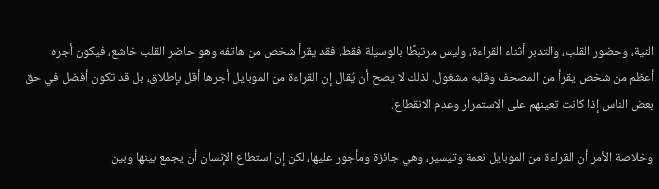النية، وحضور القلب، والتدبر أثناء القراءة، وليس مرتبطًا بالوسيلة فقط. فقد يقرأ شخص من هاتفه وهو حاضر القلب خاشع، فيكون أجره أعظم من شخص يقرأ من المصحف وقلبه مشغول. لذلك لا يصح أن يُقال إن القراءة من الموبايل أجرها أقل بإطلاق، بل قد تكون أفضل في حق بعض الناس إذا كانت تعينهم على الاستمرار وعدم الانقطاع.

وخلاصة الأمر أن القراءة من الموبايل نعمة وتيسير، وهي جائزة ومأجور عليها، لكن إن استطاع الإنسان أن يجمع بينها وبين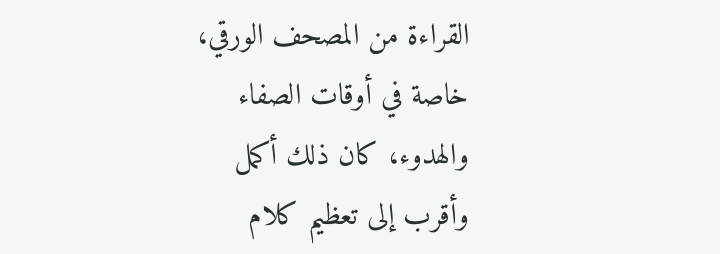القراءة من المصحف الورقي، خاصة في أوقات الصفاء والهدوء، كان ذلك أكمل وأقرب إلى تعظيم كلام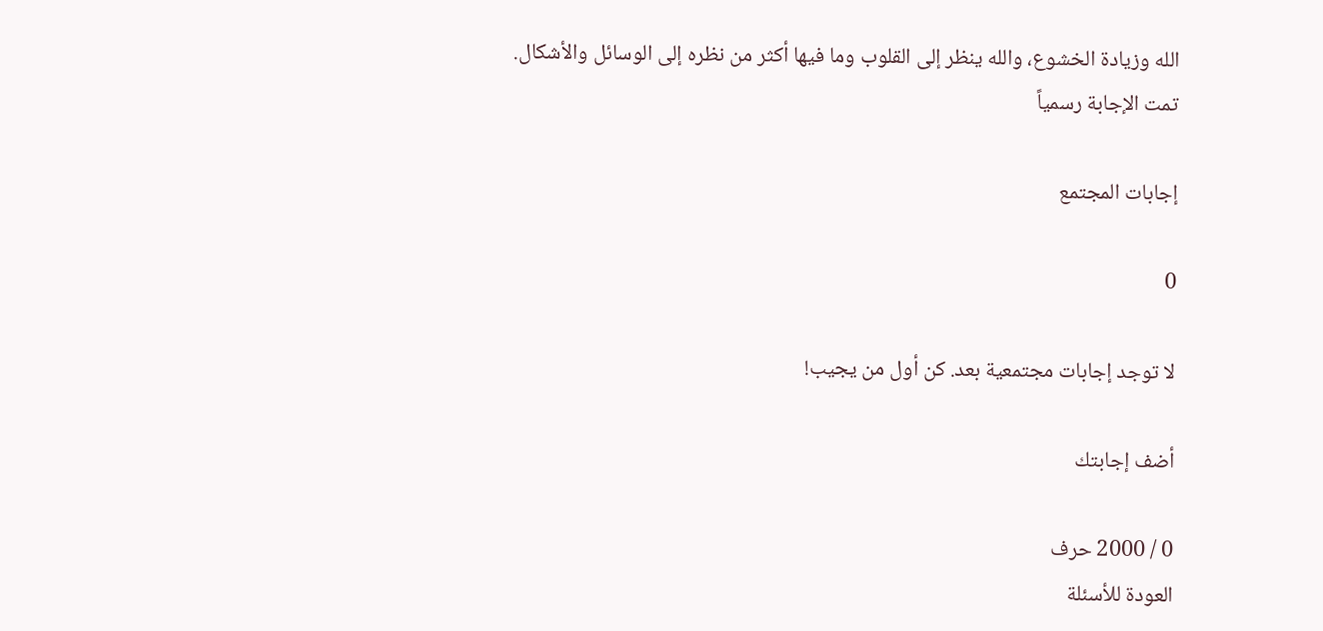الله وزيادة الخشوع، والله ينظر إلى القلوب وما فيها أكثر من نظره إلى الوسائل والأشكال.
تمت الإجابة رسمياً

إجابات المجتمع

0

لا توجد إجابات مجتمعية بعد. كن أول من يجيب!

أضف إجابتك

0 / 2000 حرف
العودة للأسئلة